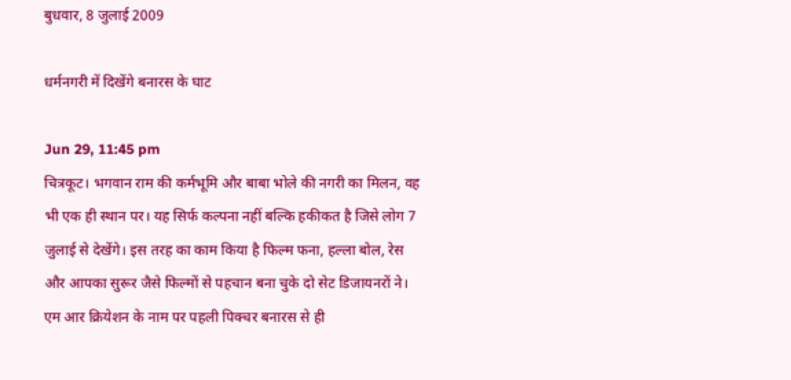बुधवार, 8 जुलाई 2009

धर्मनगरी में दिखेंगे बनारस के घाट

Jun 29, 11:45 pm
चित्रकूट। भगवान राम की कर्मभूमि और बाबा भोले की नगरी का मिलन, वह भी एक ही स्थान पर। यह सिर्फ कल्पना नहीं बल्कि हकीकत है जिसे लोग 7 जुलाई से देखेंगे। इस तरह का काम किया है फिल्म फना, हल्ला बोल, रेस और आपका सुरूर जैसे फिल्मों से पहचान बना चुके दो सेट डिजायनरों ने।
एम आर क्रियेशन के नाम पर पहली पिक्चर बनारस से ही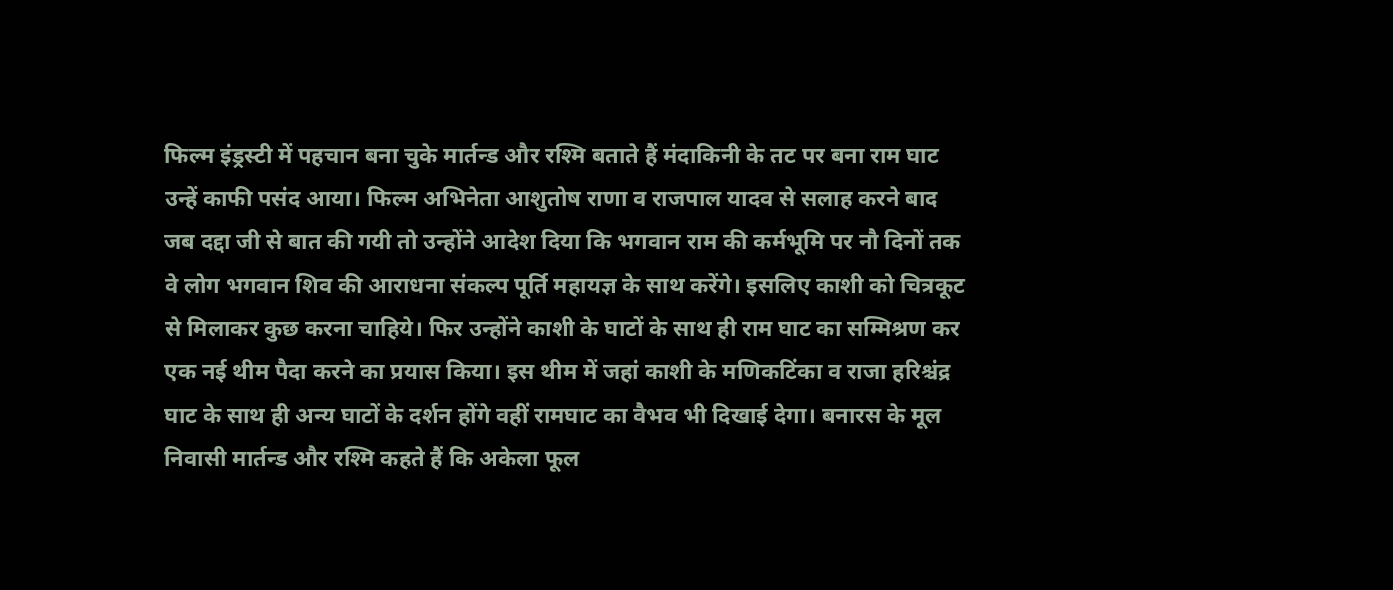फिल्म इंड्रस्टी में पहचान बना चुके मार्तन्ड और रश्मि बताते हैं मंदाकिनी के तट पर बना राम घाट उन्हें काफी पसंद आया। फिल्म अभिनेता आशुतोष राणा व राजपाल यादव से सलाह करने बाद जब दद्दा जी से बात की गयी तो उन्होंने आदेश दिया कि भगवान राम की कर्मभूमि पर नौ दिनों तक वे लोग भगवान शिव की आराधना संकल्प पूर्ति महायज्ञ के साथ करेंगे। इसलिए काशी को चित्रकूट से मिलाकर कुछ करना चाहिये। फिर उन्होंने काशी के घाटों के साथ ही राम घाट का सम्मिश्रण कर एक नई थीम पैदा करने का प्रयास किया। इस थीम में जहां काशी के मणिकटिंका व राजा हरिश्चंद्र घाट के साथ ही अन्य घाटों के दर्शन होंगे वहीं रामघाट का वैभव भी दिखाई देगा। बनारस के मूल निवासी मार्तन्ड और रश्मि कहते हैं कि अकेला फूल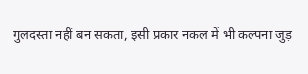गुलदस्ता नहीं बन सकता, इसी प्रकार नकल में भी कल्पना जुड़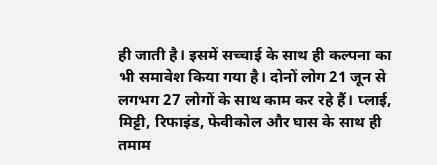ही जाती है। इसमें सच्चाई के साथ ही कल्पना का भी समावेश किया गया है। दोनों लोग 21 जून से लगभग 27 लोगों के साथ काम कर रहे हैं। प्लाई, मिट्टी, रिफाइंड, फेवीकोल और घास के साथ ही तमाम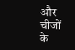और चीजों के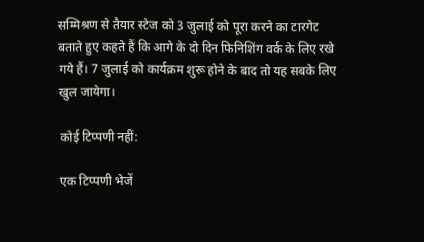सम्मिश्रण से तैयार स्टेज को 3 जुलाई को पूरा करने का टारगेट बताते हुए कहते हैं कि आगे के दो दिन फिनिशिंग वर्क के लिए रखे गये हैं। 7 जुलाई को कार्यक्रम शुरू होने के बाद तो यह सबके लिए खुल जायेगा।

कोई टिप्पणी नहीं:

एक टिप्पणी भेजें